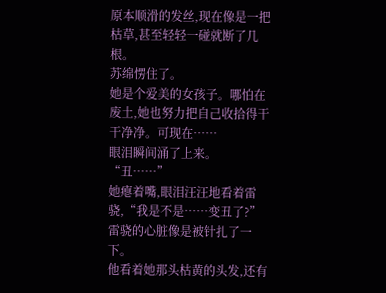原本顺滑的发丝,现在像是一把枯草,甚至轻轻一碰就断了几根。
苏绵愣住了。
她是个爱美的女孩子。哪怕在废土,她也努力把自己收拾得干干净净。可现在……
眼泪瞬间涌了上来。
“丑……”
她瘪着嘴,眼泪汪汪地看着雷骁,“我是不是……变丑了?”
雷骁的心脏像是被针扎了一下。
他看着她那头枯黄的头发,还有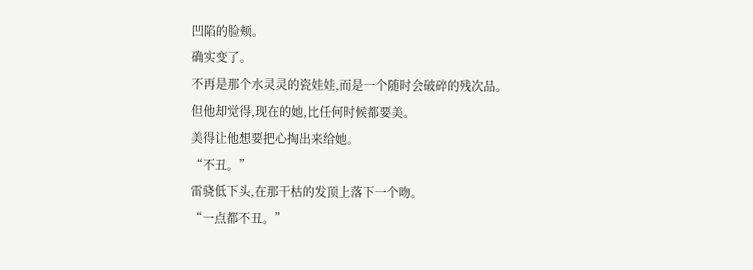凹陷的脸颊。
确实变了。
不再是那个水灵灵的瓷娃娃,而是一个随时会破碎的残次品。
但他却觉得,现在的她,比任何时候都要美。
美得让他想要把心掏出来给她。
“不丑。”
雷骁低下头,在那干枯的发顶上落下一个吻。
“一点都不丑。”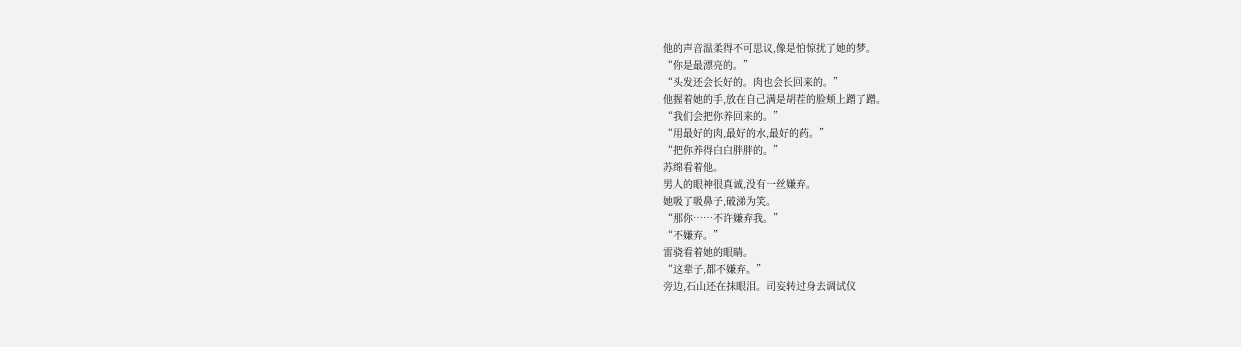他的声音温柔得不可思议,像是怕惊扰了她的梦。
“你是最漂亮的。”
“头发还会长好的。肉也会长回来的。”
他握着她的手,放在自己满是胡茬的脸颊上蹭了蹭。
“我们会把你养回来的。”
“用最好的肉,最好的水,最好的药。”
“把你养得白白胖胖的。”
苏绵看着他。
男人的眼神很真诚,没有一丝嫌弃。
她吸了吸鼻子,破涕为笑。
“那你……不许嫌弃我。”
“不嫌弃。”
雷骁看着她的眼睛。
“这辈子,都不嫌弃。”
旁边,石山还在抹眼泪。司妄转过身去调试仪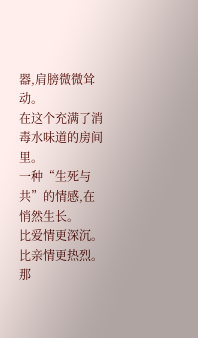器,肩膀微微耸动。
在这个充满了消毒水味道的房间里。
一种“生死与共”的情感,在悄然生长。
比爱情更深沉。
比亲情更热烈。
那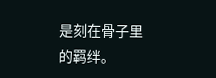是刻在骨子里的羁绊。